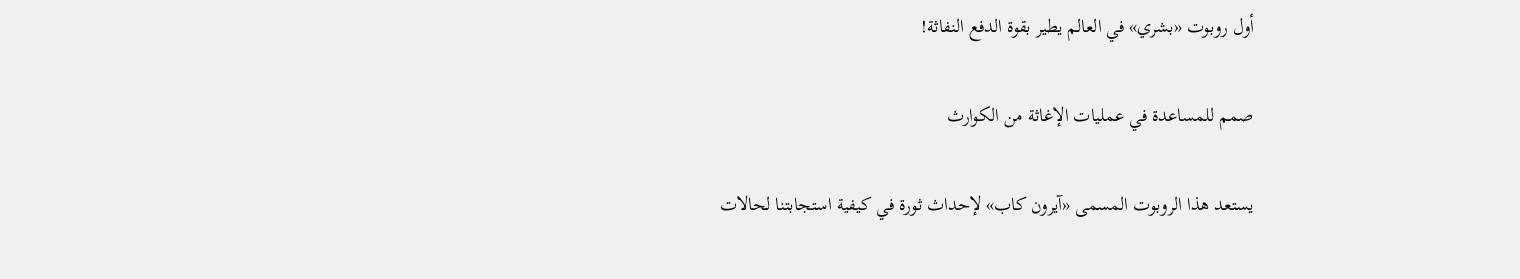أول روبوت «بشري» في العالم يطير بقوة الدفع النفاثة!

صمم للمساعدة في عمليات الإغاثة من الكوارث

يستعد هذا الروبوت المسمى «آيرون كاب» لإحداث ثورة في كيفية استجابتنا لحالات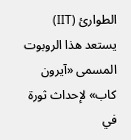الطوارئ (IIT)
يستعد هذا الروبوت المسمى «آيرون كاب» لإحداث ثورة في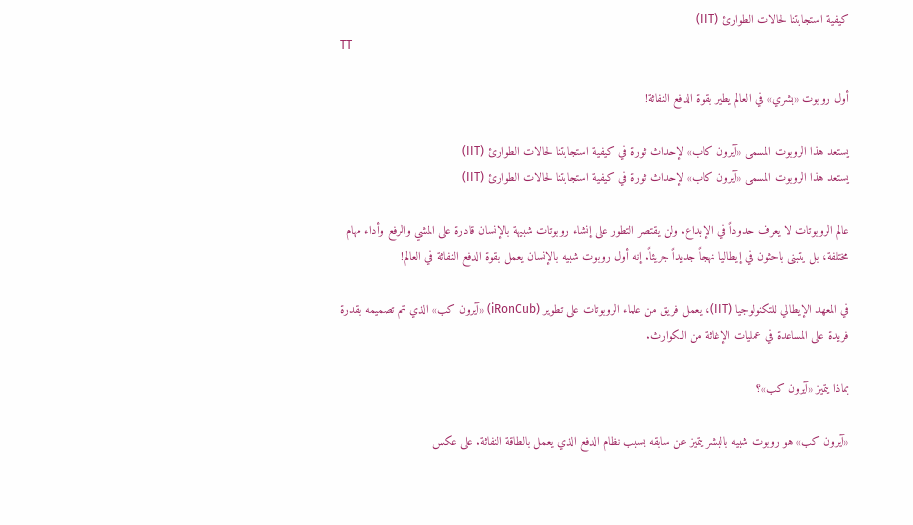كيفية استجابتنا لحالات الطوارئ (IIT)
TT

أول روبوت «بشري» في العالم يطير بقوة الدفع النفاثة!

يستعد هذا الروبوت المسمى «آيرون كاب» لإحداث ثورة في كيفية استجابتنا لحالات الطوارئ (IIT)
يستعد هذا الروبوت المسمى «آيرون كاب» لإحداث ثورة في كيفية استجابتنا لحالات الطوارئ (IIT)

عالم الروبوتات لا يعرف حدوداً في الإبداع. ولن يقتصر التطور على إنشاء روبوتات شبيهة بالإنسان قادرة على المشي والرفع وأداء مهام مختلفة، بل يتبنى باحثون في إيطاليا نهجاً جديداً جريئاً. إنه أول روبوت شبيه بالإنسان يعمل بقوة الدفع النفاثة في العالم!

في المعهد الإيطالي للتكنولوجيا (IIT)، يعمل فريق من علماء الروبوتات على تطوير (iRonCub) «آيرون كب» الذي تم تصميمه بقدرة فريدة على المساعدة في عمليات الإغاثة من الكوارث.

بماذا يتميز «آيرون كب»؟

«آيرون كب» هو روبوت شبيه بالبشر يتميز عن سابقه بسبب نظام الدفع الذي يعمل بالطاقة النفاثة. على عكس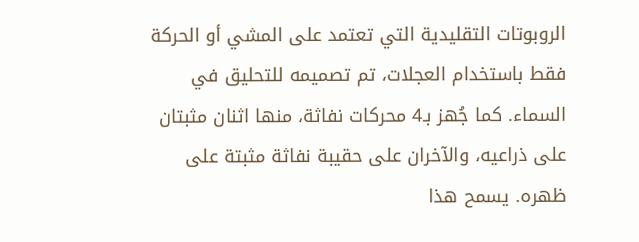الروبوتات التقليدية التي تعتمد على المشي أو الحركة فقط باستخدام العجلات، تم تصميمه للتحليق في السماء. كما جُهز بـ4 محركات نفاثة، منها اثنان مثبتان على ذراعيه، والآخران على حقيبة نفاثة مثبتة على ظهره. يسمح هذا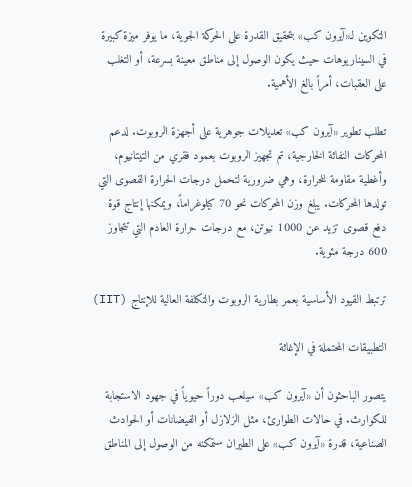التكوين لـ«آيرون كب» بتحقيق القدرة على الحركة الجوية، ما يوفر ميزة كبيرة في السيناريوهات حيث يكون الوصول إلى مناطق معينة بسرعة، أو التغلب على العقبات، أمراً بالغ الأهمية.

تطلب تطوير «آيرون كب» تعديلات جوهرية على أجهزة الروبوت. لدعم المحركات النفاثة الخارجية، تم تجهيز الروبوت بعمود فقري من التيتانيوم، وأغطية مقاومة للحرارة، وهي ضرورية لتحمل درجات الحرارة القصوى التي تولدها المحركات. يبلغ وزن المحركات نحو 70 كيلوغراماً، ويمكنها إنتاج قوة دفع قصوى تزيد عن 1000 نيوتن، مع درجات حرارة العادم التي تتجاوز 600 درجة مئوية.

ترتبط القيود الأساسية بعمر بطارية الروبوت والتكلفة العالية للإنتاج (IIT)

التطبيقات المحتملة في الإغاثة

يتصور الباحثون أن «آيرون كب» سيلعب دوراً حيوياً في جهود الاستجابة للكوارث. في حالات الطوارئ، مثل الزلازل أو الفيضانات أو الحوادث الصناعية، قدرة «آيرون كب» على الطيران ستمكنه من الوصول إلى المناطق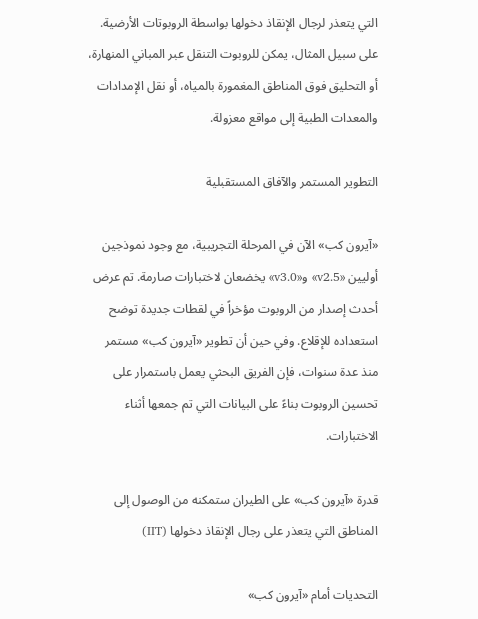التي يتعذر لرجال الإنقاذ دخولها بواسطة الروبوتات الأرضية. على سبيل المثال، يمكن للروبوت التنقل عبر المباني المنهارة، أو التحليق فوق المناطق المغمورة بالمياه، أو نقل الإمدادات والمعدات الطبية إلى مواقع معزولة.

التطوير المستمر والآفاق المستقبلية

«آيرون كب» الآن في المرحلة التجريبية، مع وجود نموذجين أوليين «v2.5» و«v3.0» يخضعان لاختبارات صارمة. تم عرض أحدث إصدار من الروبوت مؤخراً في لقطات جديدة توضح استعداده للإقلاع. وفي حين أن تطوير «آيرون كب» مستمر منذ عدة سنوات، فإن الفريق البحثي يعمل باستمرار على تحسين الروبوت بناءً على البيانات التي تم جمعها أثناء الاختبارات.

قدرة «آيرون كب» على الطيران ستمكنه من الوصول إلى المناطق التي يتعذر على رجال الإنقاذ دخولها (IIT)

التحديات أمام «آيرون كب»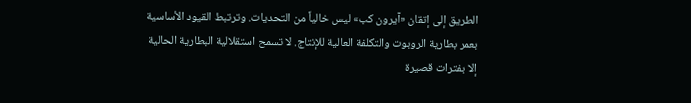الطريق إلى إتقان «آيرون كب» ليس خالياً من التحديات. وترتبط القيود الأساسية بعمر بطارية الروبوت والتكلفة العالية للإنتاج. لا تسمح استقلالية البطارية الحالية إلا بفترات قصيرة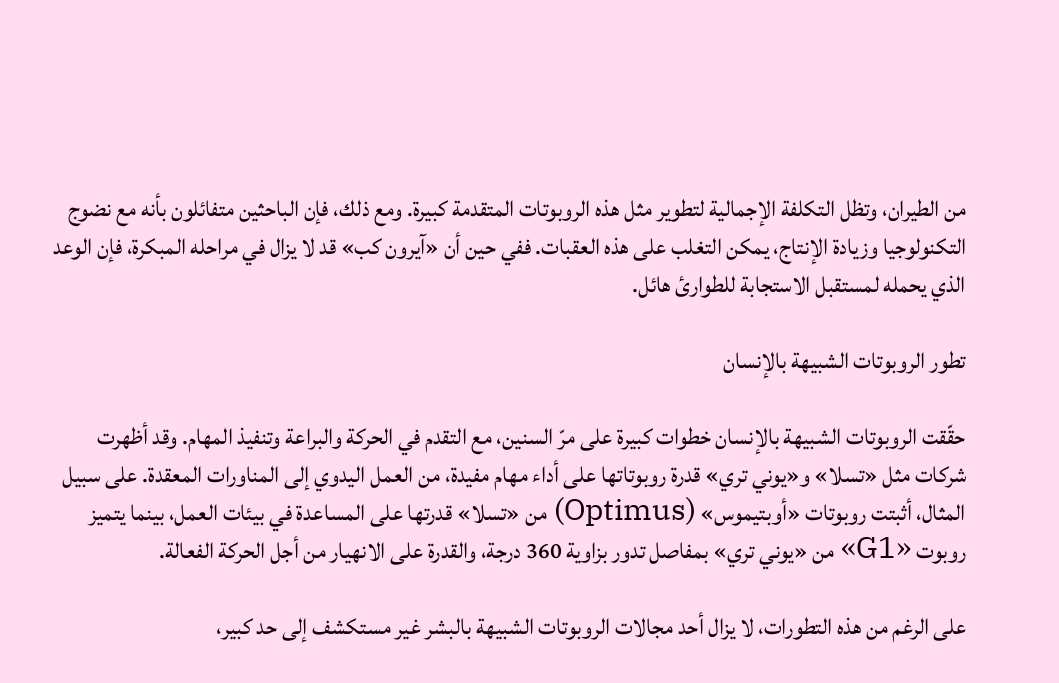من الطيران، وتظل التكلفة الإجمالية لتطوير مثل هذه الروبوتات المتقدمة كبيرة. ومع ذلك، فإن الباحثين متفائلون بأنه مع نضوج التكنولوجيا وزيادة الإنتاج، يمكن التغلب على هذه العقبات. ففي حين أن «آيرون كب» قد لا يزال في مراحله المبكرة، فإن الوعد الذي يحمله لمستقبل الاستجابة للطوارئ هائل.

تطور الروبوتات الشبيهة بالإنسان

حقّقت الروبوتات الشبيهة بالإنسان خطوات كبيرة على مرّ السنين، مع التقدم في الحركة والبراعة وتنفيذ المهام. وقد أظهرت شركات مثل «تسلا» و«يوني تري» قدرة روبوتاتها على أداء مهام مفيدة، من العمل اليدوي إلى المناورات المعقدة. على سبيل المثال، أثبتت روبوتات «أوبتيموس» (Optimus) من «تسلا» قدرتها على المساعدة في بيئات العمل، بينما يتميز روبوت «G1» من «يوني تري» بمفاصل تدور بزاوية 360 درجة، والقدرة على الانهيار من أجل الحركة الفعالة.

على الرغم من هذه التطورات، لا يزال أحد مجالات الروبوتات الشبيهة بالبشر غير مستكشف إلى حد كبير،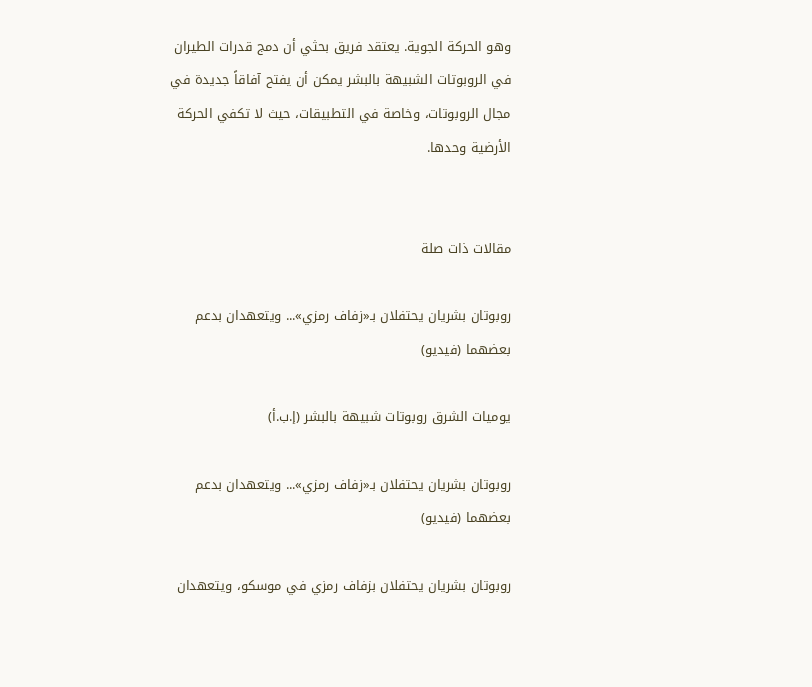وهو الحركة الجوية. يعتقد فريق بحثي أن دمج قدرات الطيران في الروبوتات الشبيهة بالبشر يمكن أن يفتح آفاقاً جديدة في مجال الروبوتات، وخاصة في التطبيقات، حيث لا تكفي الحركة الأرضية وحدها.


مقالات ذات صلة

روبوتان بشريان يحتفلان بـ«زفاف رمزي»... ويتعهدان بدعم بعضهما (فيديو)

يوميات الشرق روبوتات شبيهة بالبشر (إ.ب.أ)

روبوتان بشريان يحتفلان بـ«زفاف رمزي»... ويتعهدان بدعم بعضهما (فيديو)

روبوتان بشريان يحتفلان بزفاف رمزي في موسكو، ويتعهدان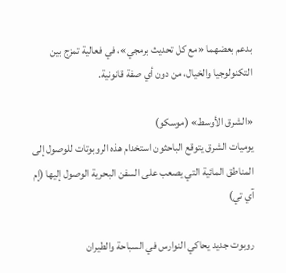بدعم بعضهما «مع كل تحديث برمجي»، في فعالية تمزج بين التكنولوجيا والخيال، من دون أي صفة قانونية.

«الشرق الأوسط» (موسكو)
يوميات الشرق يتوقع الباحثون استخدام هذه الروبوتات للوصول إلى المناطق المائية التي يصعب على السفن البحرية الوصول إليها (إم آي تي)

روبوت جديد يحاكي النوارس في السباحة والطيران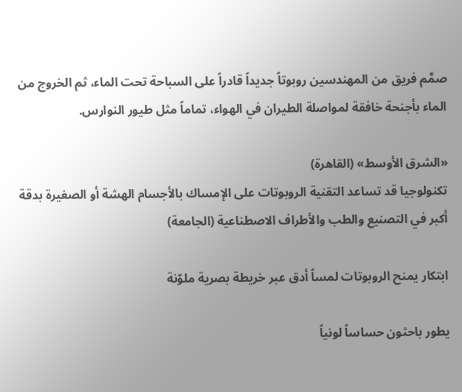صمَّم فريق من المهندسين روبوتاً جديداً قادراً على السباحة تحت الماء، ثم الخروج من الماء بأجنحة خافقة لمواصلة الطيران في الهواء، تماماً مثل طيور النوارس.

«الشرق الأوسط» (القاهرة)
تكنولوجيا قد تساعد التقنية الروبوتات على الإمساك بالأجسام الهشة أو الصغيرة بدقة أكبر في التصنيع والطب والأطراف الاصطناعية (الجامعة)

ابتكار يمنح الروبوتات لمساً أدق عبر خريطة بصرية ملوّنة

يطور باحثون حساساً لونياً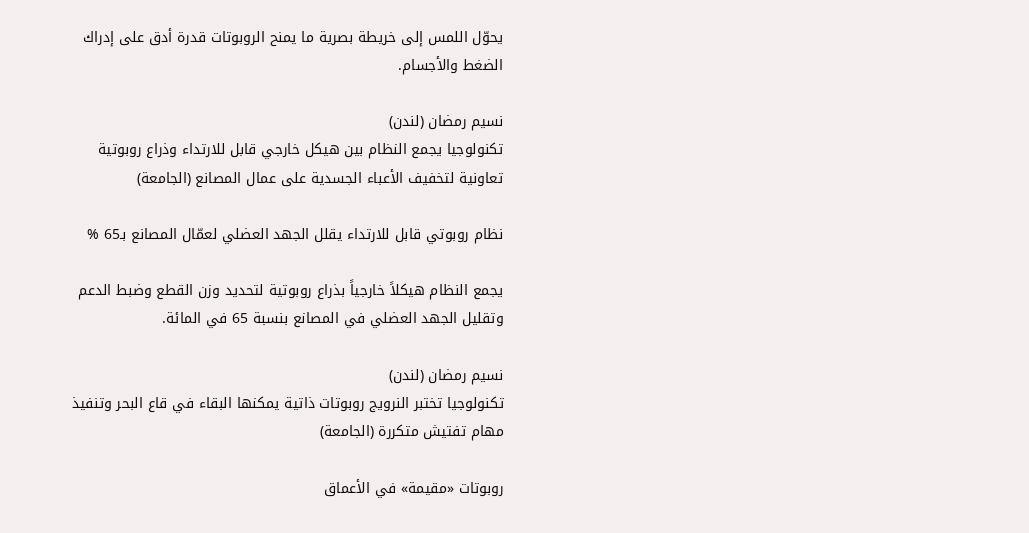يحوّل اللمس إلى خريطة بصرية ما يمنح الروبوتات قدرة أدق على إدراك الضغط والأجسام.

نسيم رمضان (لندن)
تكنولوجيا يجمع النظام بين هيكل خارجي قابل للارتداء وذراع روبوتية تعاونية لتخفيف الأعباء الجسدية على عمال المصانع (الجامعة)

نظام روبوتي قابل للارتداء يقلل الجهد العضلي لعمّال المصانع بـ65 %

يجمع النظام هيكلاً خارجياً بذراع روبوتية لتحديد وزن القطع وضبط الدعم وتقليل الجهد العضلي في المصانع بنسبة 65 في المائة.

نسيم رمضان (لندن)
تكنولوجيا تختبر النرويج روبوتات ذاتية يمكنها البقاء في قاع البحر وتنفيذ مهام تفتيش متكررة (الجامعة)

روبوتات «مقيمة» في الأعماق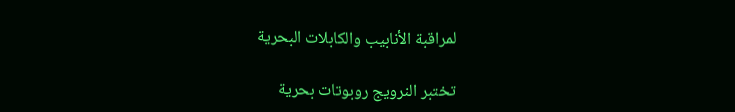لمراقبة الأنابيب والكابلات البحرية

تختبر النرويج روبوتات بحرية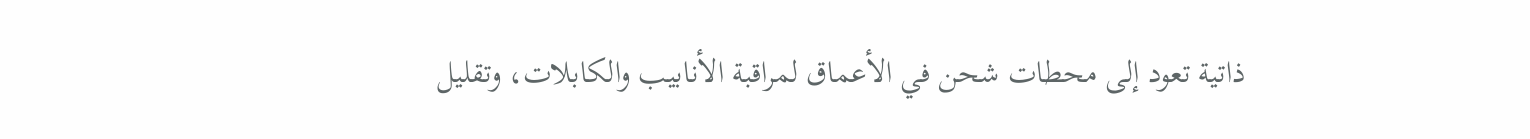ذاتية تعود إلى محطات شحن في الأعماق لمراقبة الأنابيب والكابلات، وتقليل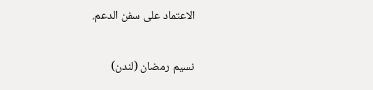الاعتماد على سفن الدعم.

نسيم رمضان (لندن)